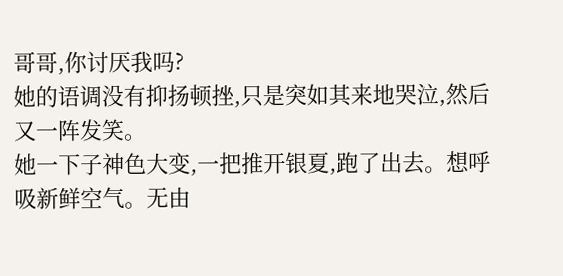哥哥,你讨厌我吗?
她的语调没有抑扬顿挫,只是突如其来地哭泣,然后又一阵发笑。
她一下子神色大变,一把推开银夏,跑了出去。想呼吸新鲜空气。无由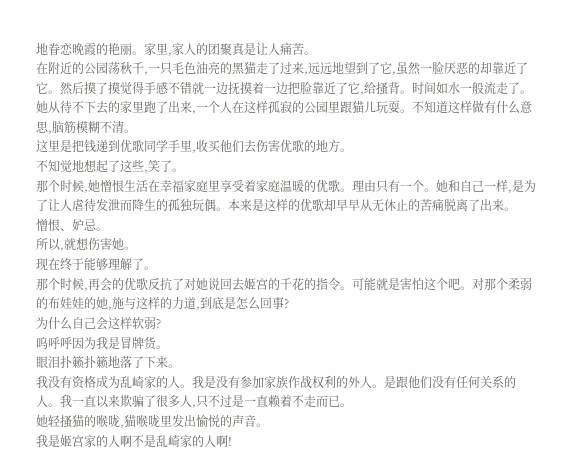地眷恋晚霞的艳丽。家里,家人的团聚真是让人痛苦。
在附近的公园荡秋千,一只毛色油亮的黑猫走了过来,远远地望到了它,虽然一脸厌恶的却靠近了它。然后摸了摸觉得手感不错就一边抚摸着一边把脸靠近了它,给搔背。时间如水一般流走了。
她从待不下去的家里跑了出来,一个人在这样孤寂的公园里跟猫儿玩耍。不知道这样做有什么意思,脑筋模糊不清。
这里是把钱递到优歌同学手里,收买他们去伤害优歌的地方。
不知觉地想起了这些,笑了。
那个时候,她憎恨生活在幸福家庭里享受着家庭温暖的优歌。理由只有一个。她和自己一样,是为了让人虐待发泄而降生的孤独玩偶。本来是这样的优歌却早早从无休止的苦痛脱离了出来。
憎恨、妒忌。
所以,就想伤害她。
现在终于能够理解了。
那个时候,再会的优歌反抗了对她说回去姬宫的千花的指令。可能就是害怕这个吧。对那个柔弱的布娃娃的她,施与这样的力道,到底是怎么回事?
为什么自己会这样软弱?
呜呼呼因为我是冒牌货。
眼泪扑籁扑籁地落了下来。
我没有资格成为乱崎家的人。我是没有参加家族作战权利的外人。是跟他们没有任何关系的人。我一直以来欺骗了很多人,只不过是一直赖着不走而已。
她轻搔猫的喉咙,猫喉咙里发出愉悦的声音。
我是姬宫家的人啊不是乱崎家的人啊!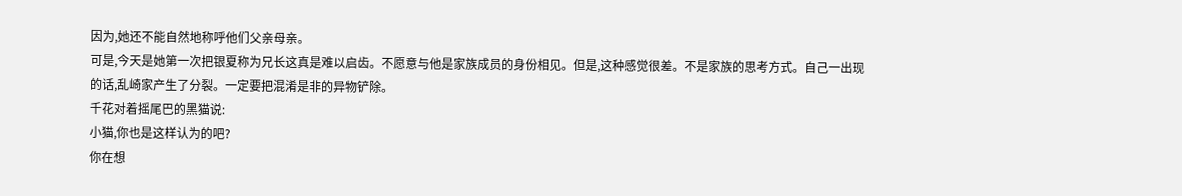因为,她还不能自然地称呼他们父亲母亲。
可是,今天是她第一次把银夏称为兄长这真是难以启齿。不愿意与他是家族成员的身份相见。但是,这种感觉很差。不是家族的思考方式。自己一出现的话,乱崎家产生了分裂。一定要把混淆是非的异物铲除。
千花对着摇尾巴的黑猫说:
小猫,你也是这样认为的吧?
你在想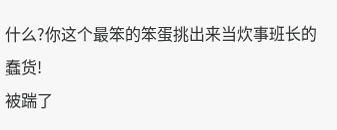什么?你这个最笨的笨蛋挑出来当炊事班长的蠢货!
被踹了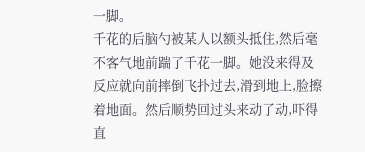一脚。
千花的后脑勺被某人以额头抵住,然后毫不客气地前踹了千花一脚。她没来得及反应就向前摔倒飞扑过去,滑到地上,脸擦着地面。然后顺势回过头来动了动,吓得直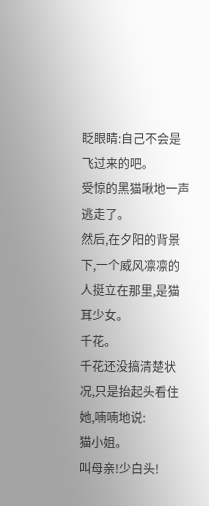眨眼睛:自己不会是飞过来的吧。
受惊的黑猫啾地一声逃走了。
然后,在夕阳的背景下,一个威风凛凛的人挺立在那里,是猫耳少女。
千花。
千花还没搞清楚状况,只是抬起头看住她,喃喃地说:
猫小姐。
叫母亲!少白头!